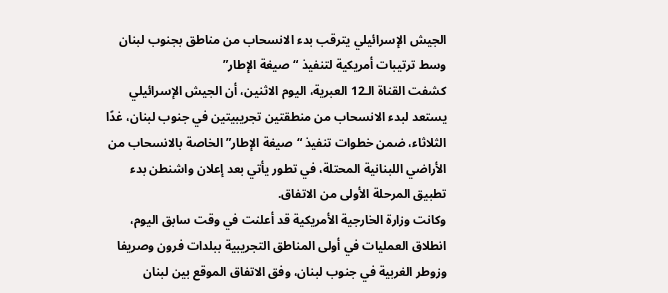الجيش الإسرائيلي يترقب بدء الانسحاب من مناطق بجنوب لبنان وسط ترتيبات أمريكية لتنفيذ “صيغة الإطار”
كشفت القناة الـ12 العبرية، اليوم الاثنين، أن الجيش الإسرائيلي يستعد لبدء الانسحاب من منطقتين تجريبيتين في جنوب لبنان، غدًا الثلاثاء، ضمن خطوات تنفيذ “صيغة الإطار” الخاصة بالانسحاب من الأراضي اللبنانية المحتلة، في تطور يأتي بعد إعلان واشنطن بدء تطبيق المرحلة الأولى من الاتفاق.
وكانت وزارة الخارجية الأمريكية قد أعلنت في وقت سابق اليوم، انطلاق العمليات في أولى المناطق التجريبية ببلدات فرون وصريفا وزوطر الغربية في جنوب لبنان، وفق الاتفاق الموقع بين لبنان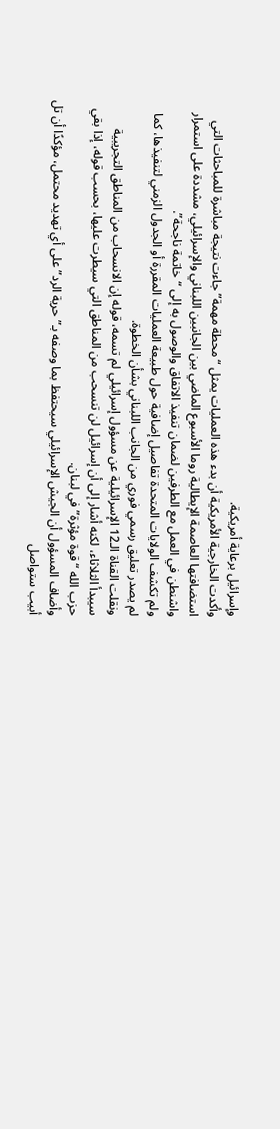وإسرائيل برعاية أمريكية.
وأكدت الخارجية الأمريكية أن بدء هذه العمليات يمثل “محطة مهمة” جاءت نتيجة مباشرة للمباحثات التي استضافتها العاصمة الإيطالية روما الأسبوع الماضي بين الجانبين اللبناني والإسرائيلي، مشددة على استمرار واشنطن في العمل مع الطرفين لضمان تنفيذ الاتفاق والوصول به إلى “خاتمة ناجحة”.
ولم تكشف الولايات المتحدة تفاصيل إضافية حول طبيعة العمليات المقررة أو الجدول الزمني لتنفيذها، كما لم يصدر تعليق رسمي فوري من الجانب اللبناني بشأن الخطوة.
ونقلت القناة الـ12 الإسرائيلية عن مسؤول إسرائيلي لم تسمه، قوله إن الانسحاب من المناطق التجريبية سيبدأ الثلاثاء، لكنه أشار إلى أن إسرائيل لن تنسحب من المناطق التي سيطرت عليها، بحسب قوله، إذا بقي حزب الله “قوة مؤثرة” في لبنان.
وأضاف المسؤول أن الجيش الإسرائيلي سيحتفظ بما وصفه بـ”حرية الرد” على أي تهديد محتمل، مؤكدًا أن تل أبيب ستواصل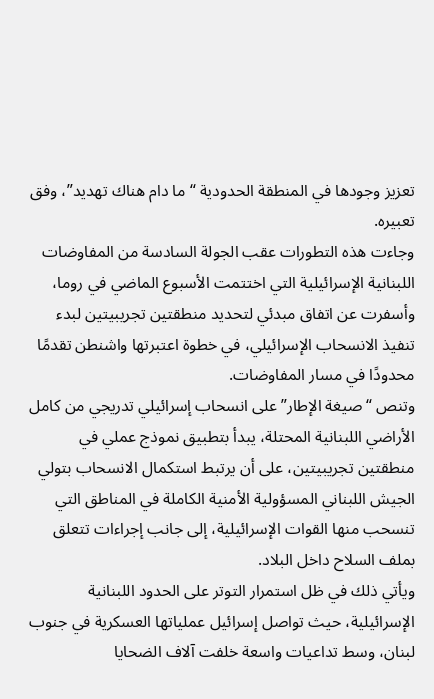تعزيز وجودها في المنطقة الحدودية “ما دام هناك تهديد”، وفق تعبيره.
وجاءت هذه التطورات عقب الجولة السادسة من المفاوضات اللبنانية الإسرائيلية التي اختتمت الأسبوع الماضي في روما، وأسفرت عن اتفاق مبدئي لتحديد منطقتين تجريبيتين لبدء تنفيذ الانسحاب الإسرائيلي، في خطوة اعتبرتها واشنطن تقدمًا محدودًا في مسار المفاوضات.
وتنص “صيغة الإطار” على انسحاب إسرائيلي تدريجي من كامل الأراضي اللبنانية المحتلة، يبدأ بتطبيق نموذج عملي في منطقتين تجريبيتين، على أن يرتبط استكمال الانسحاب بتولي الجيش اللبناني المسؤولية الأمنية الكاملة في المناطق التي تنسحب منها القوات الإسرائيلية، إلى جانب إجراءات تتعلق بملف السلاح داخل البلاد.
ويأتي ذلك في ظل استمرار التوتر على الحدود اللبنانية الإسرائيلية، حيث تواصل إسرائيل عملياتها العسكرية في جنوب لبنان، وسط تداعيات واسعة خلفت آلاف الضحايا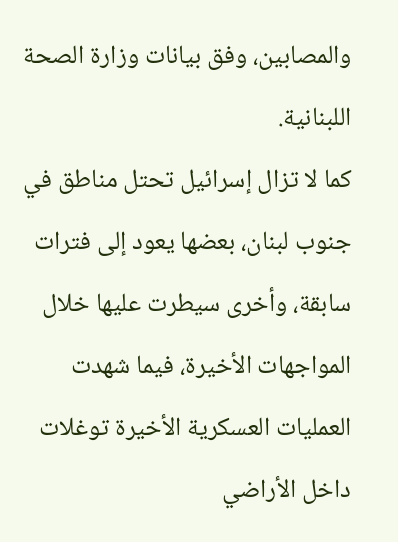والمصابين، وفق بيانات وزارة الصحة اللبنانية.
كما لا تزال إسرائيل تحتل مناطق في جنوب لبنان، بعضها يعود إلى فترات سابقة، وأخرى سيطرت عليها خلال المواجهات الأخيرة، فيما شهدت العمليات العسكرية الأخيرة توغلات داخل الأراضي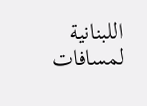اللبنانية لمسافات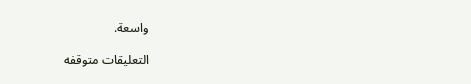واسعة.

التعليقات متوقفه